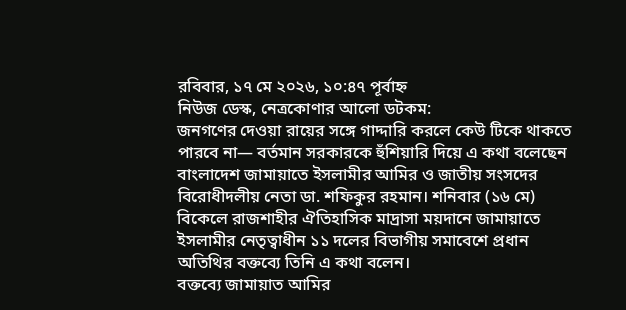রবিবার, ১৭ মে ২০২৬, ১০:৪৭ পূর্বাহ্ন
নিউজ ডেস্ক, নেত্রকোণার আলো ডটকম:
জনগণের দেওয়া রায়ের সঙ্গে গাদ্দারি করলে কেউ টিকে থাকতে পারবে না— বর্তমান সরকারকে হুঁশিয়ারি দিয়ে এ কথা বলেছেন বাংলাদেশ জামায়াতে ইসলামীর আমির ও জাতীয় সংসদের বিরোধীদলীয় নেতা ডা. শফিকুর রহমান। শনিবার (১৬ মে) বিকেলে রাজশাহীর ঐতিহাসিক মাদ্রাসা ময়দানে জামায়াতে ইসলামীর নেতৃত্বাধীন ১১ দলের বিভাগীয় সমাবেশে প্রধান অতিথির বক্তব্যে তিনি এ কথা বলেন।
বক্তব্যে জামায়াত আমির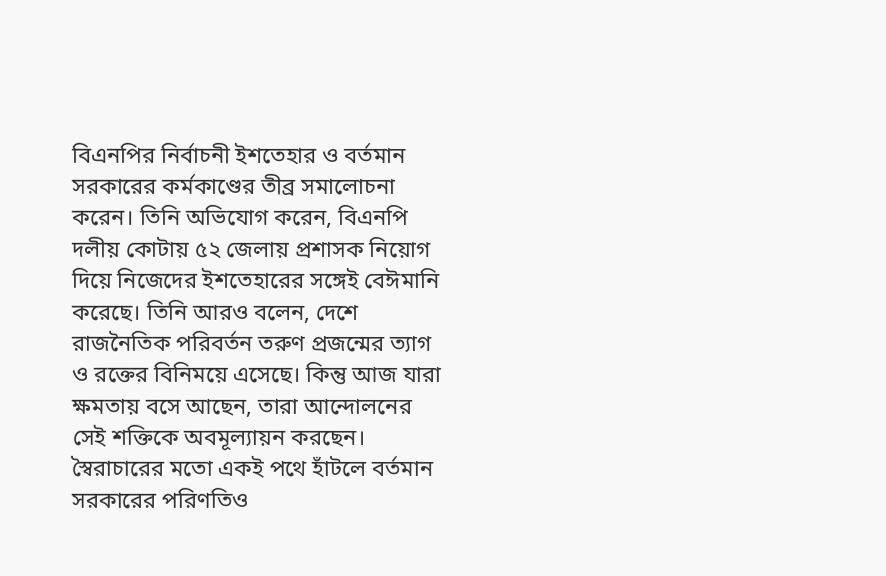বিএনপির নির্বাচনী ইশতেহার ও বর্তমান সরকারের কর্মকাণ্ডের তীব্র সমালোচনা করেন। তিনি অভিযোগ করেন, বিএনপি দলীয় কোটায় ৫২ জেলায় প্রশাসক নিয়োগ দিয়ে নিজেদের ইশতেহারের সঙ্গেই বেঈমানি করেছে। তিনি আরও বলেন, দেশে রাজনৈতিক পরিবর্তন তরুণ প্রজন্মের ত্যাগ ও রক্তের বিনিময়ে এসেছে। কিন্তু আজ যারা ক্ষমতায় বসে আছেন, তারা আন্দোলনের সেই শক্তিকে অবমূল্যায়ন করছেন। স্বৈরাচারের মতো একই পথে হাঁটলে বর্তমান সরকারের পরিণতিও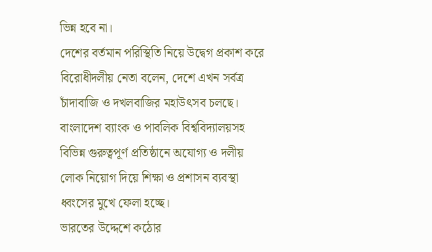ভিন্ন হবে না।
দেশের বর্তমান পরিস্থিতি নিয়ে উদ্বেগ প্রকাশ করে বিরোধীদলীয় নেতা বলেন, দেশে এখন সর্বত্র চাঁদাবাজি ও দখলবাজির মহাউৎসব চলছে। বাংলাদেশ ব্যাংক ও পাবলিক বিশ্ববিদ্যালয়সহ বিভিন্ন গুরুত্বপূর্ণ প্রতিষ্ঠানে অযোগ্য ও দলীয় লোক নিয়োগ দিয়ে শিক্ষা ও প্রশাসন ব্যবস্থা ধ্বংসের মুখে ফেলা হচ্ছে।
ভারতের উদ্দেশে কঠোর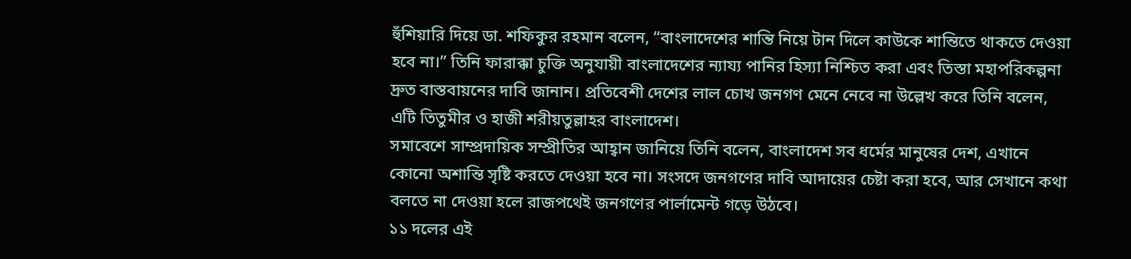হুঁশিয়ারি দিয়ে ডা. শফিকুর রহমান বলেন, “বাংলাদেশের শান্তি নিয়ে টান দিলে কাউকে শান্তিতে থাকতে দেওয়া হবে না।” তিনি ফারাক্কা চুক্তি অনুযায়ী বাংলাদেশের ন্যায্য পানির হিস্যা নিশ্চিত করা এবং তিস্তা মহাপরিকল্পনা দ্রুত বাস্তবায়নের দাবি জানান। প্রতিবেশী দেশের লাল চোখ জনগণ মেনে নেবে না উল্লেখ করে তিনি বলেন, এটি তিতুমীর ও হাজী শরীয়তুল্লাহর বাংলাদেশ।
সমাবেশে সাম্প্রদায়িক সম্প্রীতির আহ্বান জানিয়ে তিনি বলেন, বাংলাদেশ সব ধর্মের মানুষের দেশ, এখানে কোনো অশান্তি সৃষ্টি করতে দেওয়া হবে না। সংসদে জনগণের দাবি আদায়ের চেষ্টা করা হবে, আর সেখানে কথা বলতে না দেওয়া হলে রাজপথেই জনগণের পার্লামেন্ট গড়ে উঠবে।
১১ দলের এই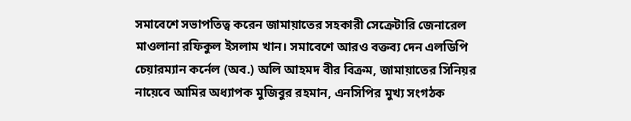সমাবেশে সভাপতিত্ব করেন জামায়াতের সহকারী সেক্রেটারি জেনারেল মাওলানা রফিকুল ইসলাম খান। সমাবেশে আরও বক্তব্য দেন এলডিপি চেয়ারম্যান কর্নেল (অব.) অলি আহমদ বীর বিক্রম, জামায়াতের সিনিয়র নায়েবে আমির অধ্যাপক মুজিবুর রহমান, এনসিপির মুখ্য সংগঠক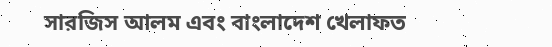সারজিস আলম এবং বাংলাদেশ খেলাফত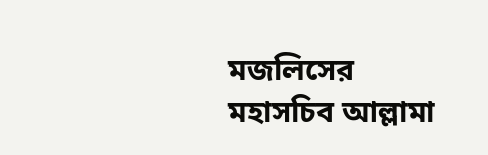মজলিসের মহাসচিব আল্লামা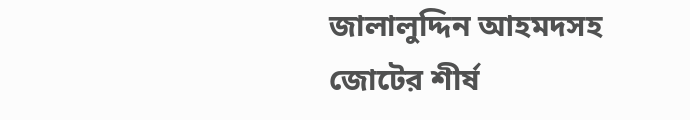জালালুদ্দিন আহমদসহ জোটের শীর্ষ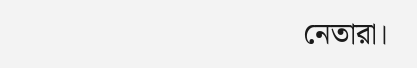নেতারা।